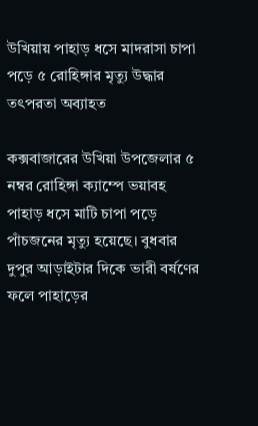উখিয়ায় পাহাড় ধসে মাদরাসা চাপা পড়ে ৫ রোহিঙ্গার মৃত্যু উদ্ধার তৎপরতা অব্যাহত

কক্সবাজারের উখিয়া উপজেলার ৫ নম্বর রোহিঙ্গা ক্যাম্পে ভয়াবহ পাহাড় ধসে মাটি চাপা পড়ে পাঁচজনের মৃত্যু হয়েছে। বুধবার দুপুর আড়াইটার দিকে ভারী বর্ষণের ফলে পাহাড়ের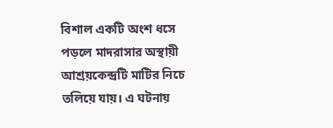বিশাল একটি অংশ ধসে পড়লে মাদরাসার অস্থায়ী আশ্রয়কেন্দ্রটি মাটির নিচে তলিয়ে যায়। এ ঘটনায়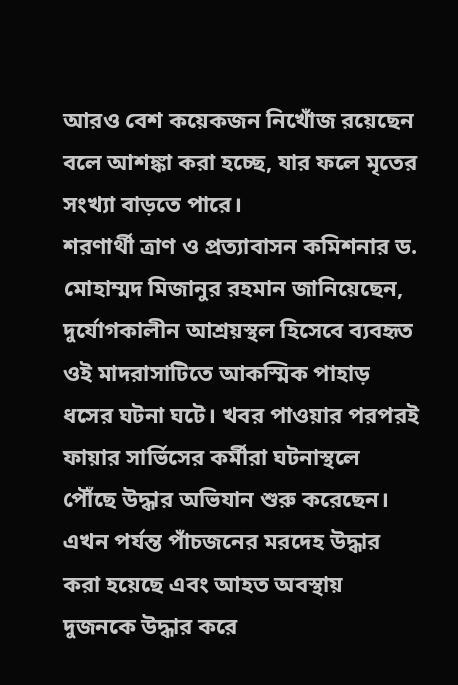আরও বেশ কয়েকজন নিখোঁজ রয়েছেন বলে আশঙ্কা করা হচ্ছে, যার ফলে মৃতের সংখ্যা বাড়তে পারে।
শরণার্থী ত্রাণ ও প্রত্যাবাসন কমিশনার ড. মোহাম্মদ মিজানুর রহমান জানিয়েছেন, দুর্যোগকালীন আশ্রয়স্থল হিসেবে ব্যবহৃত ওই মাদরাসাটিতে আকস্মিক পাহাড় ধসের ঘটনা ঘটে। খবর পাওয়ার পরপরই ফায়ার সার্ভিসের কর্মীরা ঘটনাস্থলে পৌঁছে উদ্ধার অভিযান শুরু করেছেন। এখন পর্যন্ত পাঁচজনের মরদেহ উদ্ধার করা হয়েছে এবং আহত অবস্থায় দুজনকে উদ্ধার করে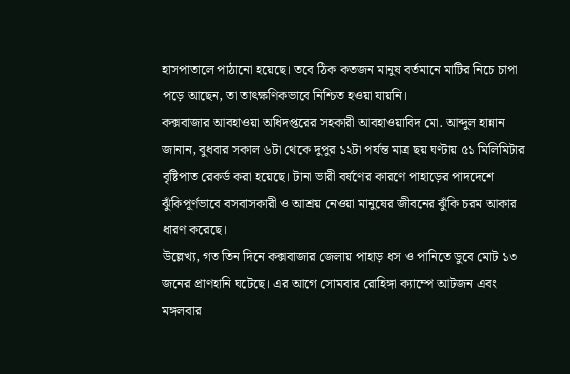হাসপাতালে পাঠানো হয়েছে। তবে ঠিক কতজন মানুষ বর্তমানে মাটির নিচে চাপা পড়ে আছেন, তা তাৎক্ষণিকভাবে নিশ্চিত হওয়া যায়নি।
কক্সবাজার আবহাওয়া অধিদপ্তরের সহকারী আবহাওয়াবিদ মো. আব্দুল হান্নান জানান, বুধবার সকাল ৬টা থেকে দুপুর ১২টা পর্যন্ত মাত্র ছয় ঘণ্টায় ৫১ মিলিমিটার বৃষ্টিপাত রেকর্ড করা হয়েছে। টানা ভারী বর্ষণের কারণে পাহাড়ের পাদদেশে ঝুঁকিপূর্ণভাবে বসবাসকারী ও আশ্রয় নেওয়া মানুষের জীবনের ঝুঁকি চরম আকার ধারণ করেছে।
উল্লেখ্য, গত তিন দিনে কক্সবাজার জেলায় পাহাড় ধস ও পানিতে ডুবে মোট ১৩ জনের প্রাণহানি ঘটেছে। এর আগে সোমবার রোহিঙ্গা ক্যাম্পে আটজন এবং মঙ্গলবার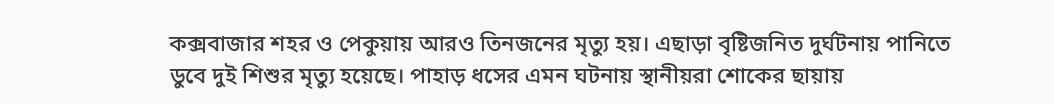কক্সবাজার শহর ও পেকুয়ায় আরও তিনজনের মৃত্যু হয়। এছাড়া বৃষ্টিজনিত দুর্ঘটনায় পানিতে ডুবে দুই শিশুর মৃত্যু হয়েছে। পাহাড় ধসের এমন ঘটনায় স্থানীয়রা শোকের ছায়ায়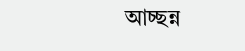আচ্ছন্ন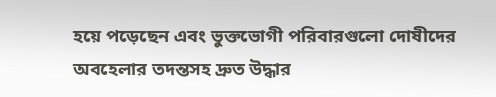হয়ে পড়েছেন এবং ভুক্তভোগী পরিবারগুলো দোষীদের অবহেলার তদন্তসহ দ্রুত উদ্ধার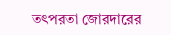তৎপরতা জোরদারের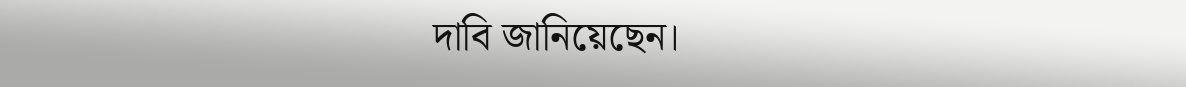দাবি জানিয়েছেন।